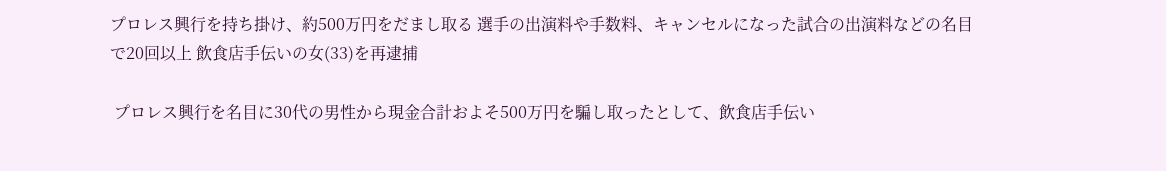プロレス興行を持ち掛け、約500万円をだまし取る 選手の出演料や手数料、キャンセルになった試合の出演料などの名目で20回以上 飲食店手伝いの女(33)を再逮捕

 プロレス興行を名目に30代の男性から現金合計およそ500万円を騙し取ったとして、飲食店手伝い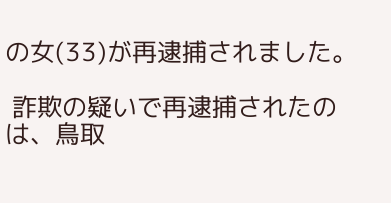の女(33)が再逮捕されました。

 詐欺の疑いで再逮捕されたのは、鳥取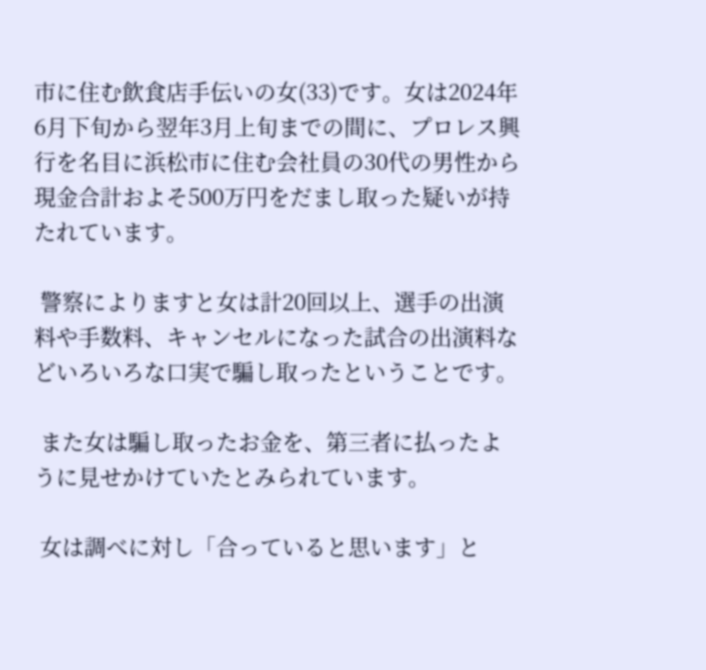市に住む飲食店手伝いの女(33)です。女は2024年6月下旬から翌年3月上旬までの間に、プロレス興行を名目に浜松市に住む会社員の30代の男性から現金合計およそ500万円をだまし取った疑いが持たれています。

 警察によりますと女は計20回以上、選手の出演料や手数料、キャンセルになった試合の出演料などいろいろな口実で騙し取ったということです。

 また女は騙し取ったお金を、第三者に払ったように見せかけていたとみられています。

 女は調べに対し「合っていると思います」と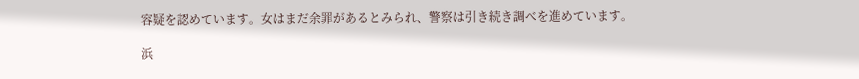容疑を認めています。女はまだ余罪があるとみられ、警察は引き続き調べを進めています。

浜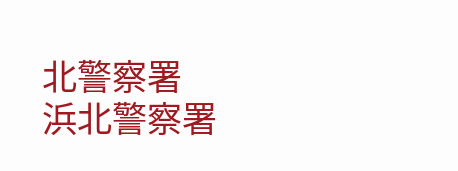北警察署
浜北警察署